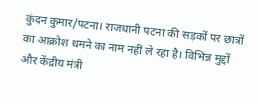कुंदन कुमार/पटना। राजधानी पटना की सड़कों पर छात्रों का आक्रोश थमने का नाम नहीं ले रहा है। विभिन्न मुद्दों और केंद्रीय मंत्री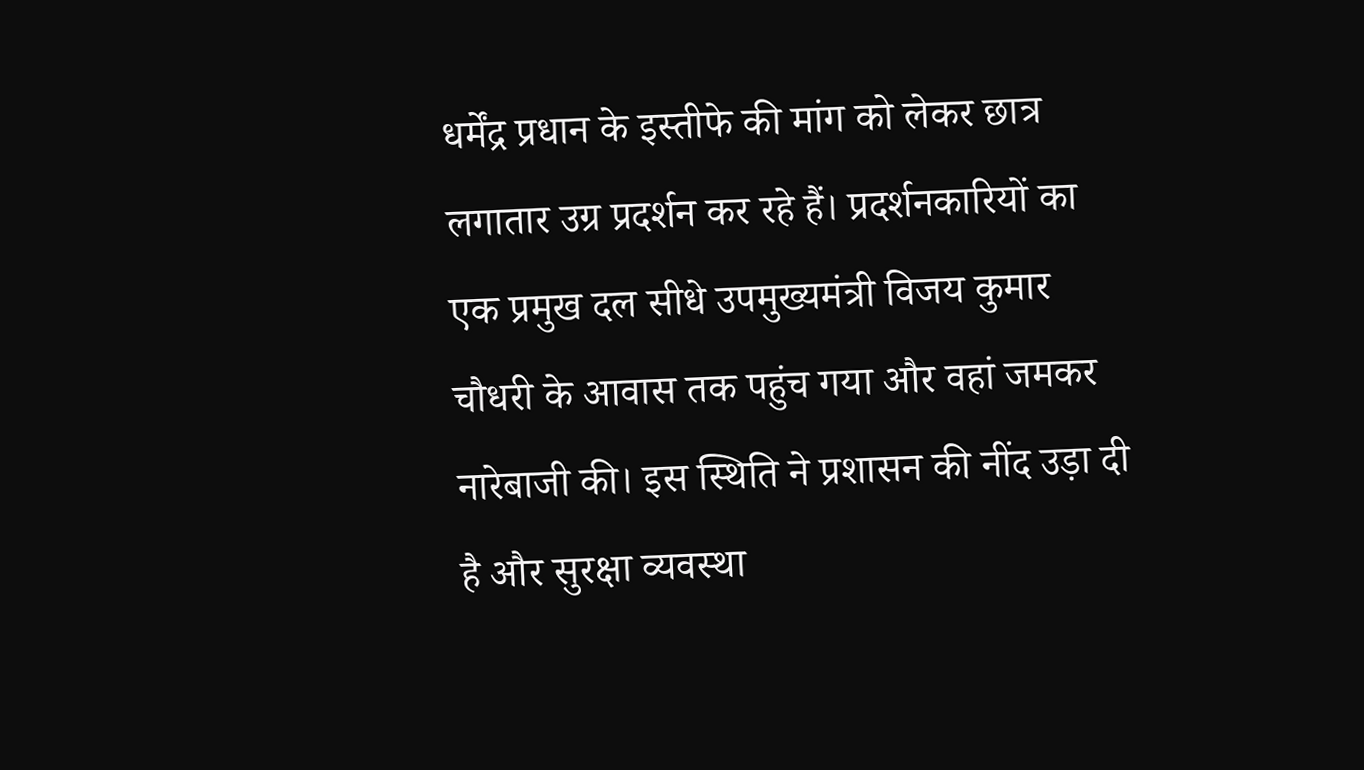धर्मेंद्र प्रधान के इस्तीफे की मांग को लेकर छात्र लगातार उग्र प्रदर्शन कर रहे हैं। प्रदर्शनकारियों का एक प्रमुख दल सीधे उपमुख्यमंत्री विजय कुमार चौधरी के आवास तक पहुंच गया और वहां जमकर नारेबाजी की। इस स्थिति ने प्रशासन की नींद उड़ा दी है और सुरक्षा व्यवस्था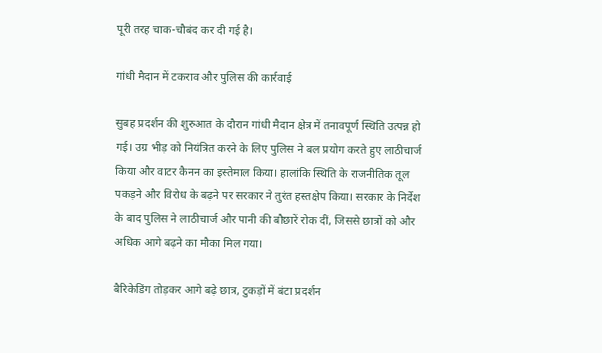पूरी तरह चाक-चौबंद कर दी गई है।

गांधी मैदान में टकराव और पुलिस की कार्रवाई

सुबह प्रदर्शन की शुरुआत के दौरान गांधी मैदान क्षेत्र में तनावपूर्ण स्थिति उत्पन्न हो गई। उग्र भीड़ को नियंत्रित करने के लिए पुलिस ने बल प्रयोग करते हुए लाठीचार्ज किया और वाटर कैनन का इस्तेमाल किया। हालांकि स्थिति के राजनीतिक तूल पकड़ने और विरोध के बढ़ने पर सरकार ने तुरंत हस्तक्षेप किया। सरकार के निर्देश के बाद पुलिस ने लाठीचार्ज और पानी की बौछारें रोक दीं, जिससे छात्रों को और अधिक आगे बढ़ने का मौका मिल गया।

बैरिकेडिंग तोड़कर आगे बढ़े छात्र, टुकड़ों में बंटा प्रदर्शन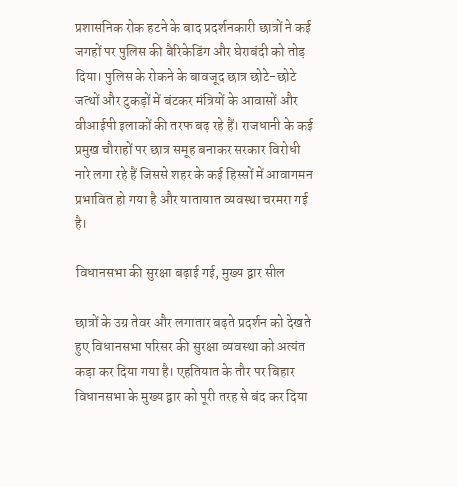प्रशासनिक रोक हटने के बाद प्रदर्शनकारी छात्रों ने कई जगहों पर पुलिस की बैरिकेडिंग और घेराबंदी को तोड़ दिया। पुलिस के रोकने के बावजूद छात्र छोटे-छोटे जत्थों और टुकड़ों में बंटकर मंत्रियों के आवासों और वीआईपी इलाकों की तरफ बढ़ रहे हैं। राजधानी के कई प्रमुख चौराहों पर छात्र समूह बनाकर सरकार विरोधी नारे लगा रहे हैं जिससे शहर के कई हिस्सों में आवागमन प्रभावित हो गया है और यातायात व्यवस्था चरमरा गई है।

विधानसभा की सुरक्षा बढ़ाई गई, मुख्य द्वार सील

छात्रों के उग्र तेवर और लगातार बढ़ते प्रदर्शन को देखते हुए विधानसभा परिसर की सुरक्षा व्यवस्था को अत्यंत कड़ा कर दिया गया है। एहतियात के तौर पर बिहार विधानसभा के मुख्य द्वार को पूरी तरह से बंद कर दिया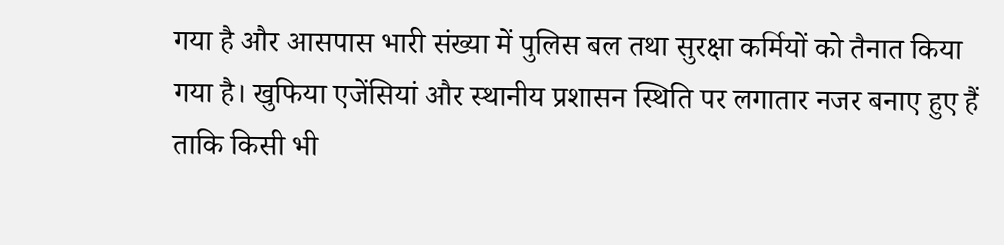गया है और आसपास भारी संख्या में पुलिस बल तथा सुरक्षा कर्मियों को तैनात किया गया है। खुफिया एजेंसियां और स्थानीय प्रशासन स्थिति पर लगातार नजर बनाए हुए हैं ताकि किसी भी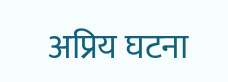अप्रिय घटना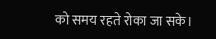को समय रहते रोका जा सके।